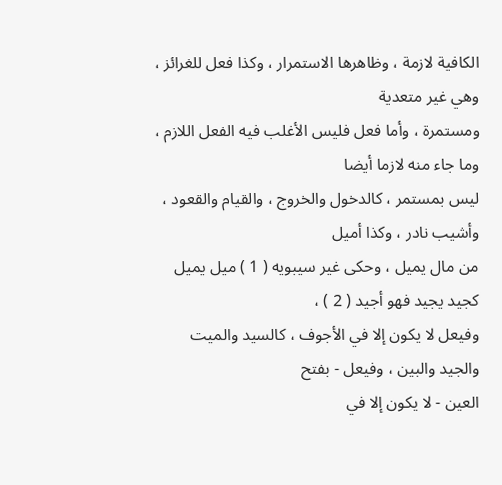الكافية لازمة ، وظاهرها الاستمرار ، وكذا فعل للغرائز ، وهي غير متعدية
ومستمرة ، وأما فعل فليس الأغلب فيه الفعل اللازم ، وما جاء منه لازما أيضا
ليس بمستمر ، كالدخول والخروج ، والقيام والقعود ، وأشيب نادر ، وكذا أميل
من مال يميل ، وحكى غير سيبويه ( 1 ) ميل يميل كجيد يجيد فهو أجيد ( 2 ) ،
وفيعل لا يكون إلا في الأجوف ، كالسيد والميت والجيد والبين ، وفيعل - بفتح
العين - لا يكون إلا في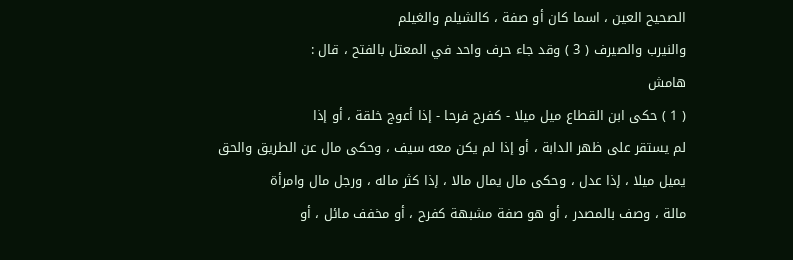الصحيح العين ، اسما كان أو صفة ، كالشيلم والغيلم
والنيرب والصيرف ( 3 ) وقد جاء حرف واحد في المعتل بالفتح ، قال :
هامش
( 1 ) حكى ابن القطاع ميل ميلا - كفرح فرحا - إذا أعوج خلقة ، أو إذا
لم يستقر على ظهر الدابة ، أو إذا لم يكن معه سيف ، وحكى مال عن الطريق والحق
يميل ميلا ، إذا عدل ، وحكى مال يمال مالا ، إذا كثر ماله ، ورجل مال وامرأة
مالة ، وصف بالمصدر ، أو هو صفة مشبهة كفرح ، أو مخفف مائل ، أو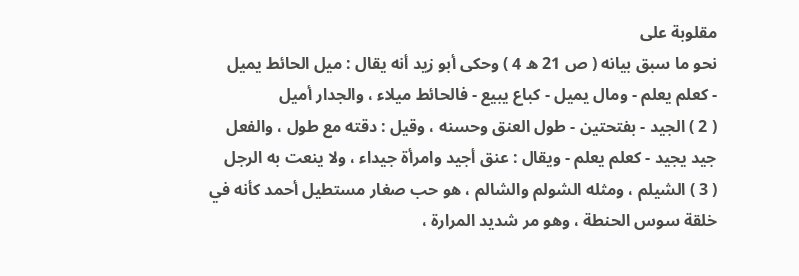مقلوبة على
نحو ما سبق بيانه ( ص 21 ه 4 ) وحكى أبو زيد أنه يقال : ميل الحائط يميل
- كعلم يعلم - ومال يميل - كباع يبيع - فالحائط ميلاء ، والجدار أميل
( 2 ) الجيد - بفتحتين - طول العنق وحسنه ، وقيل : دقته مع طول ، والفعل
جيد يجيد - كعلم يعلم - ويقال : عنق أجيد وامرأة جيداء ، ولا ينعت به الرجل
( 3 ) الشيلم ، ومثله الشولم والشالم ، هو حب صغار مستطيل أحمد كأنه في
خلقة سوس الحنطة ، وهو مر شديد المرارة ،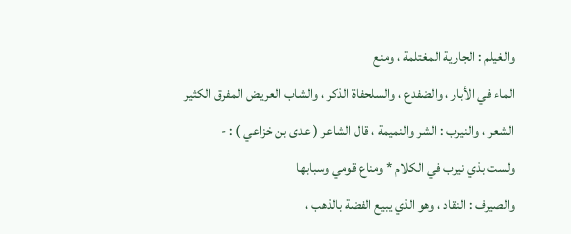والغيلم : الجارية المغتلمة ، ومنع
الماء في الأبار ، والضفدع ، والسلحفاة الذكر ، والشاب العريض المفرق الكثير
الشعر ، والنيرب : الشر والنميمة ، قال الشاعر ( عدى بن خزاعي ) : -
ولست بذي نيرب في الكلام * ومناع قومي وسبابها
والصيرف : النقاد ، وهو الذي يبيع الفضة بالذهب ،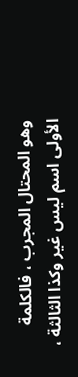وهو المحتال المجرب ، فالكلمة
الأولى اسم ليس غير وكذا الثالثة ،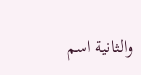والثانية اسم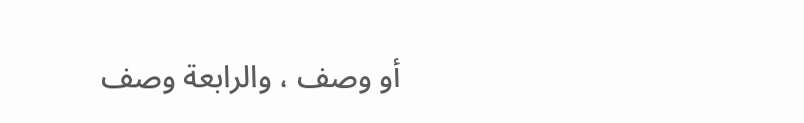أو وصف ، والرابعة وصف